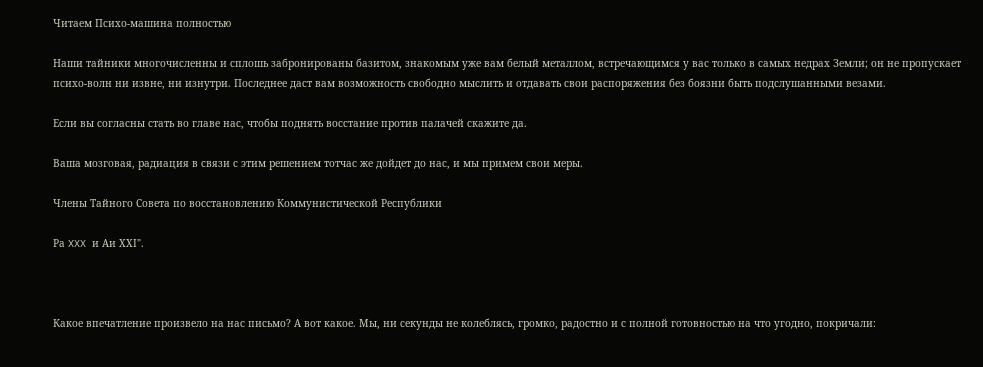Читаем Психо-машина полностью

Наши тайники многочисленны и сплошь забронированы базитом, знакомым уже вам белый металлом, встречающимся у вас только в самых недрах Земли; он не пропускает психо-волн ни извне, ни изнутри. Последнее даст вам возможность свободно мыслить и отдавать свои распоряжения без боязни быть подслушанными везами.

Если вы согласны стать во главе нас, чтобы поднять восстание против палачей скажите да.

Ваша мозговая, радиация в связи с этим решением тотчас же дойдет до нас, и мы примем свои меры.

Члены Тайного Совета по восстановлению Коммунистической Республики

Ра XXX и Аи XХI".



Какое впечатление произвело на нас письмо? А вот какое. Мы, ни секунды не колеблясь, громко, радостно и с полной готовностью на что угодно, покричали: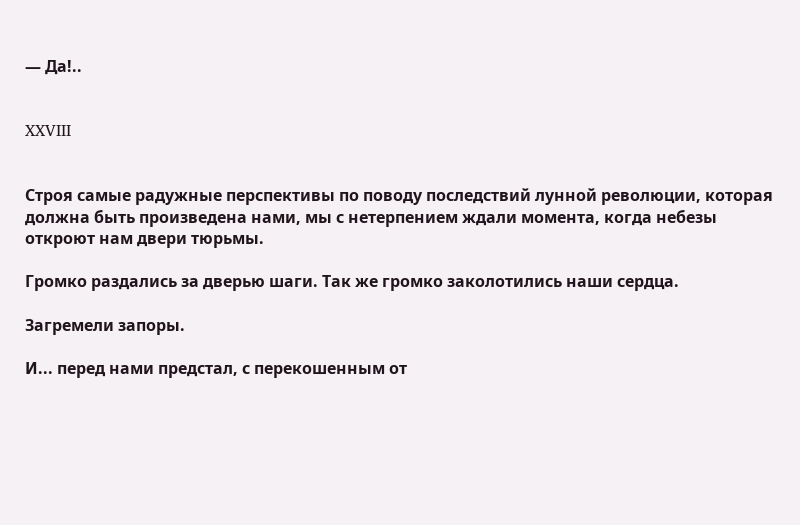— Да!..


XXVIII


Строя самые радужные перспективы по поводу последствий лунной революции, которая должна быть произведена нами, мы с нетерпением ждали момента, когда небезы откроют нам двери тюрьмы.

Громко раздались за дверью шаги. Так же громко заколотились наши сердца.

Загремели запоры.

И... перед нами предстал, с перекошенным от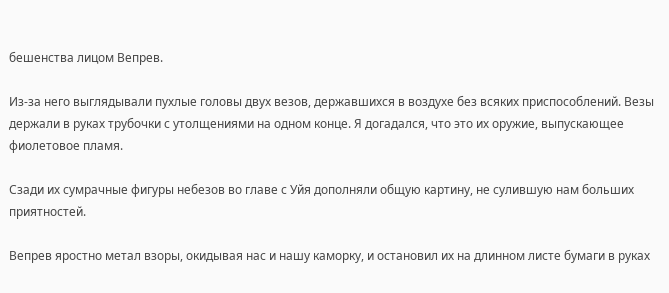бешенства лицом Вепрев.

Из-за него выглядывали пухлые головы двух везов, державшихся в воздухе без всяких приспособлений. Везы держали в руках трубочки с утолщениями на одном конце. Я догадался, что это их оружие, выпускающее фиолетовое пламя.

Сзади их сумрачные фигуры небезов во главе с Уйя дополняли общую картину, не сулившую нам больших приятностей.

Вепрев яростно метал взоры, окидывая нас и нашу каморку, и остановил их на длинном листе бумаги в руках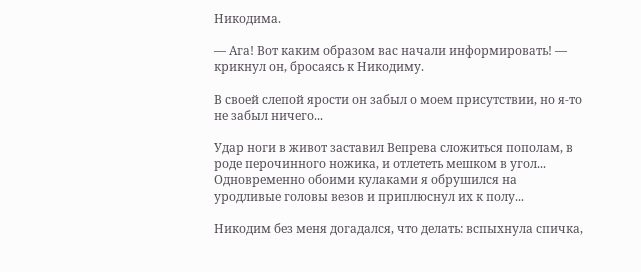Никодима.

— Ага! Вот каким образом вас начали информировать! — крикнул он, бросаясь к Никодиму.

В своей слепой ярости он забыл о моем присутствии, но я-то не забыл ничего...

Удар ноги в живот заставил Вепрева сложиться пополам, в роде перочинного ножика, и отлететь мешком в угол... Одновременно обоими кулаками я обрушился на уродливые головы везов и приплюснул их к полу...

Никодим без меня догадался, что делать: вспыхнула спичка,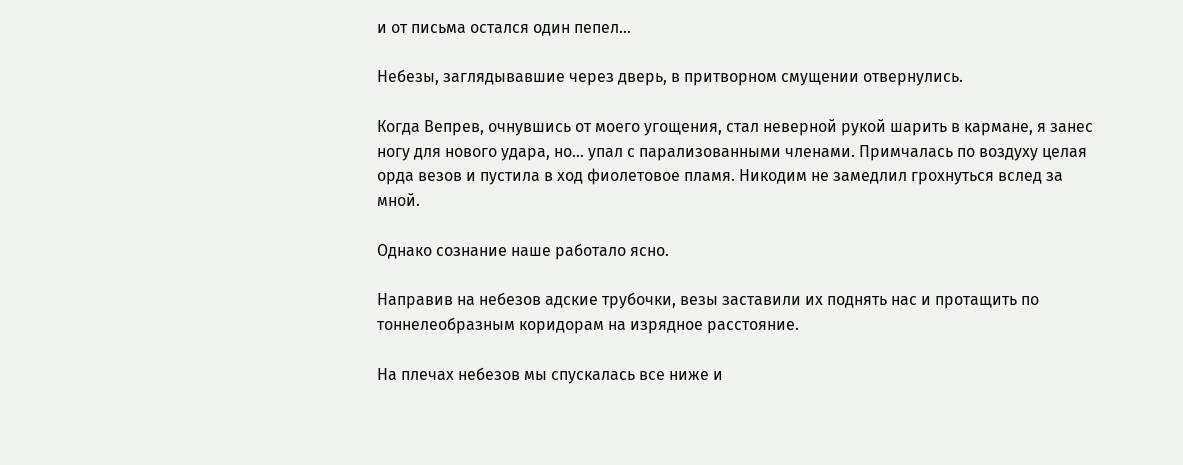и от письма остался один пепел...

Небезы, заглядывавшие через дверь, в притворном смущении отвернулись.

Когда Вепрев, очнувшись от моего угощения, стал неверной рукой шарить в кармане, я занес ногу для нового удара, но... упал с парализованными членами. Примчалась по воздуху целая орда везов и пустила в ход фиолетовое пламя. Никодим не замедлил грохнуться вслед за мной.

Однако сознание наше работало ясно.

Направив на небезов адские трубочки, везы заставили их поднять нас и протащить по тоннелеобразным коридорам на изрядное расстояние.

На плечах небезов мы спускалась все ниже и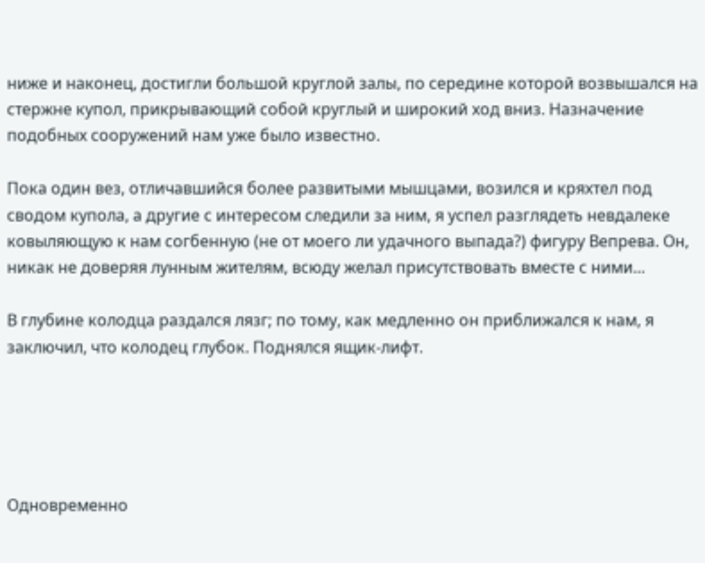ниже и наконец, достигли большой круглой залы, по середине которой возвышался на стержне купол, прикрывающий собой круглый и широкий ход вниз. Назначение подобных сооружений нам уже было известно.

Пока один вез, отличавшийся более развитыми мышцами, возился и кряхтел под сводом купола, а другие с интересом следили за ним, я успел разглядеть невдалеке ковыляющую к нам согбенную (не от моего ли удачного выпада?) фигуру Вепрева. Он, никак не доверяя лунным жителям, всюду желал присутствовать вместе с ними...

В глубине колодца раздался лязг; по тому, как медленно он приближался к нам, я заключил, что колодец глубок. Поднялся ящик-лифт.





Одновременно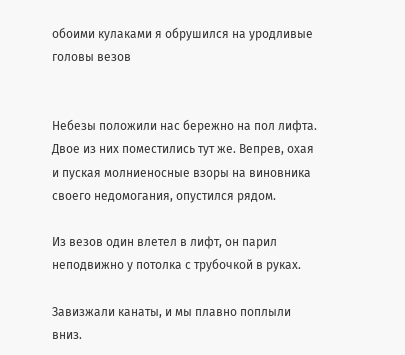обоими кулаками я обрушился на уродливые головы везов


Небезы положили нас бережно на пол лифта. Двое из них поместились тут же. Вепрев, охая и пуская молниеносные взоры на виновника своего недомогания, опустился рядом.

Из везов один влетел в лифт, он парил неподвижно у потолка с трубочкой в руках.

Завизжали канаты, и мы плавно поплыли вниз.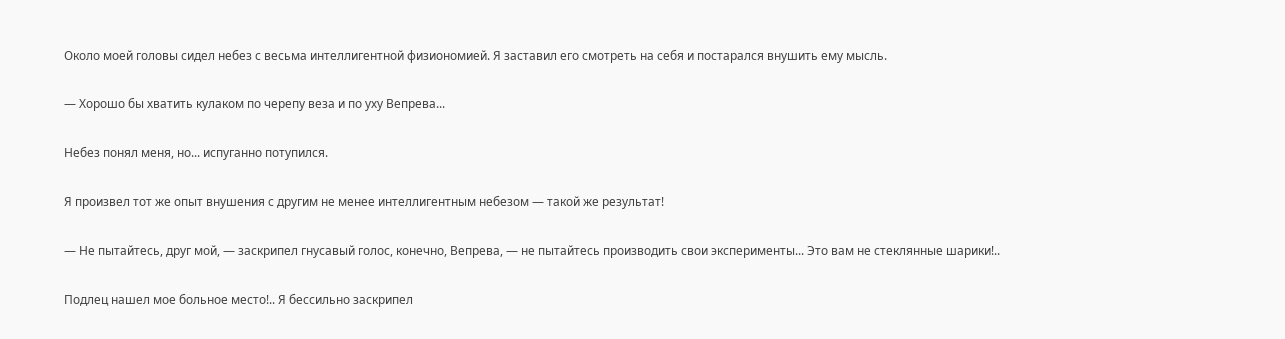Около моей головы сидел небез с весьма интеллигентной физиономией. Я заставил его смотреть на себя и постарался внушить ему мысль.

— Хорошо бы хватить кулаком по черепу веза и по уху Вепрева...

Небез понял меня, но... испуганно потупился.

Я произвел тот же опыт внушения с другим не менее интеллигентным небезом — такой же результат!

— Не пытайтесь, друг мой, — заскрипел гнусавый голос, конечно, Вепрева, — не пытайтесь производить свои эксперименты... Это вам не стеклянные шарики!..

Подлец нашел мое больное место!.. Я бессильно заскрипел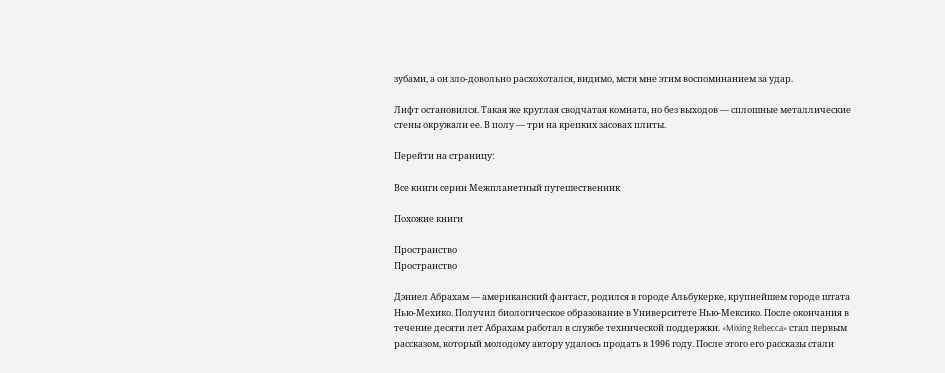зубами, а он зло-довольно расхохотался, видимо, мстя мне этим воспоминанием за удар.

Лифт остановился. Такая же круглая сводчатая комната, но без выходов — сплошные металлические стены окружали ее. В полу — три на крепких засовах плиты.

Перейти на страницу:

Все книги серии Межпланетный путешественник

Похожие книги

Пространство
Пространство

Дэниел Абрахам — американский фантаст, родился в городе Альбукерке, крупнейшем городе штата Нью-Мехико. Получил биологическое образование в Университете Нью-Мексико. После окончания в течение десяти лет Абрахам работал в службе технической поддержки. «Mixing Rebecca» стал первым рассказом, который молодому автору удалось продать в 1996 году. После этого его рассказы стали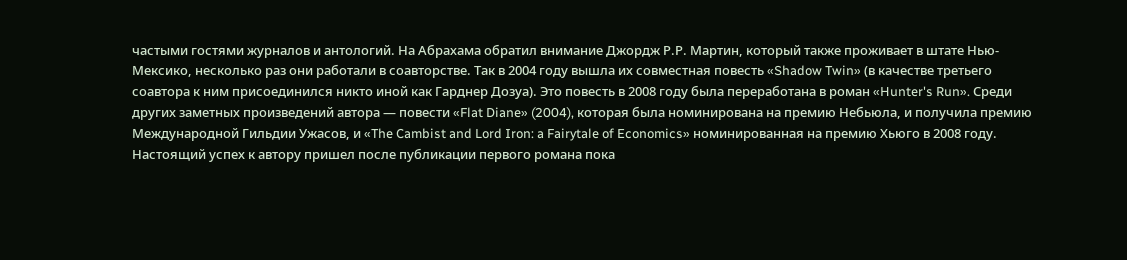частыми гостями журналов и антологий. На Абрахама обратил внимание Джордж Р.Р. Мартин, который также проживает в штате Нью-Мексико, несколько раз они работали в соавторстве. Так в 2004 году вышла их совместная повесть «Shadow Twin» (в качестве третьего соавтора к ним присоединился никто иной как Гарднер Дозуа). Это повесть в 2008 году была переработана в роман «Hunter's Run». Среди других заметных произведений автора — повести «Flat Diane» (2004), которая была номинирована на премию Небьюла, и получила премию Международной Гильдии Ужасов, и «The Cambist and Lord Iron: a Fairytale of Economics» номинированная на премию Хьюго в 2008 году. Настоящий успех к автору пришел после публикации первого романа пока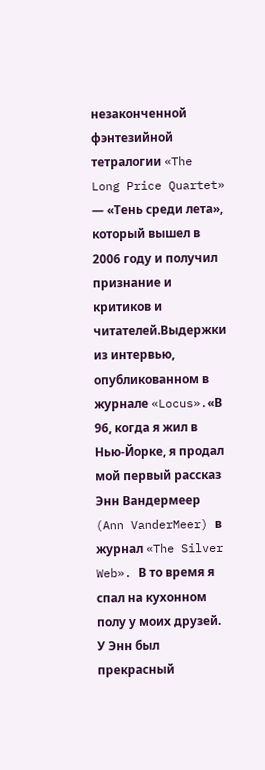незаконченной фэнтезийной тетралогии «The Long Price Quartet» — «Тень среди лета», который вышел в 2006 году и получил признание и критиков и читателей.Выдержки из интервью, опубликованном в журнале «Locus».«В 96, когда я жил в Нью-Йорке, я продал мой первый рассказ Энн Вандермеер (Ann VanderMeer) в журнал «The Silver Web». В то время я спал на кухонном полу у моих друзей. У Энн был прекрасный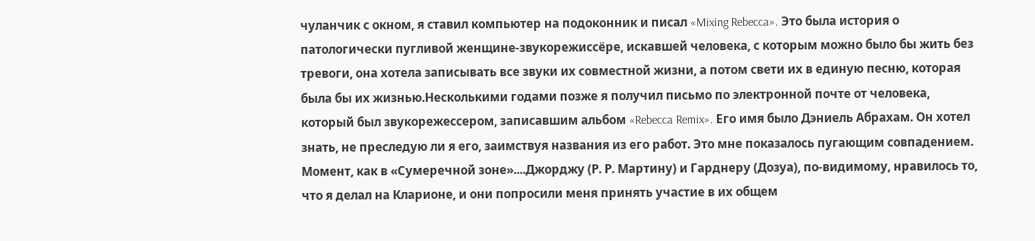чуланчик с окном, я ставил компьютер на подоконник и писал «Mixing Rebecca». Это была история о патологически пугливой женщине-звукорежиссёре, искавшей человека, с которым можно было бы жить без тревоги, она хотела записывать все звуки их совместной жизни, а потом свети их в единую песню, которая была бы их жизнью.Несколькими годами позже я получил письмо по электронной почте от человека, который был звукорежессером, записавшим альбом «Rebecca Remix». Его имя было Дэниель Абрахам. Он хотел знать, не преследую ли я его, заимствуя названия из его работ. Это мне показалось пугающим совпадением. Момент, как в «Сумеречной зоне»....Джорджу (Р. Р. Мартину) и Гарднеру (Дозуа), по-видимому, нравилось то, что я делал на Кларионе, и они попросили меня принять участие в их общем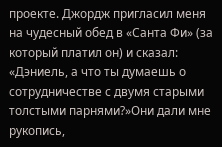проекте. Джордж пригласил меня на чудесный обед в «Санта Фи» (за который платил он) и сказал: «Дэниель, а что ты думаешь о сотрудничестве с двумя старыми толстыми парнями?»Они дали мне рукопись,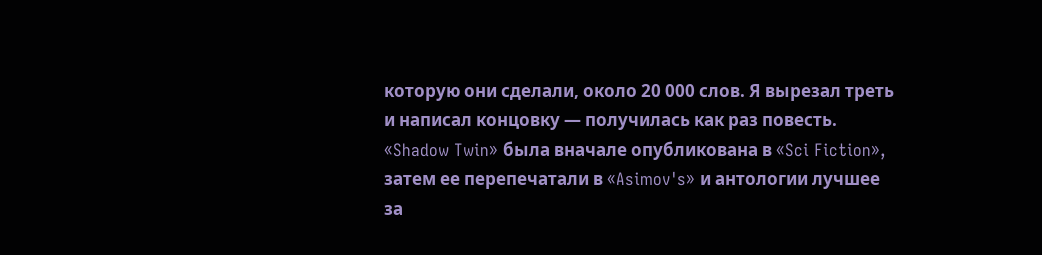которую они сделали, около 20 000 слов. Я вырезал треть и написал концовку — получилась как раз повесть. «Shadow Twin» была вначале опубликована в «Sci Fiction», затем ее перепечатали в «Asimov's» и антологии лучшее за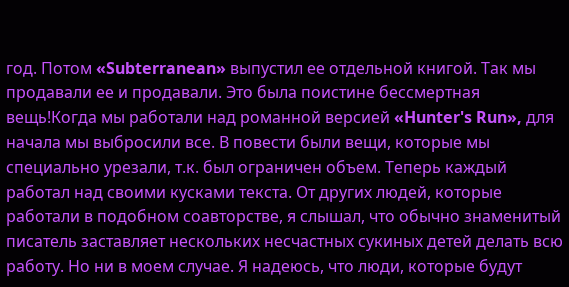год. Потом «Subterranean» выпустил ее отдельной книгой. Так мы продавали ее и продавали. Это была поистине бессмертная вещь!Когда мы работали над романной версией «Hunter's Run», для начала мы выбросили все. В повести были вещи, которые мы специально урезали, т.к. был ограничен объем. Теперь каждый работал над своими кусками текста. От других людей, которые работали в подобном соавторстве, я слышал, что обычно знаменитый писатель заставляет нескольких несчастных сукиных детей делать всю работу. Но ни в моем случае. Я надеюсь, что люди, которые будут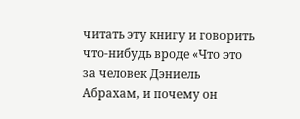читать эту книгу и говорить что-нибудь вроде «Что это за человек Дэниель Абрахам, и почему он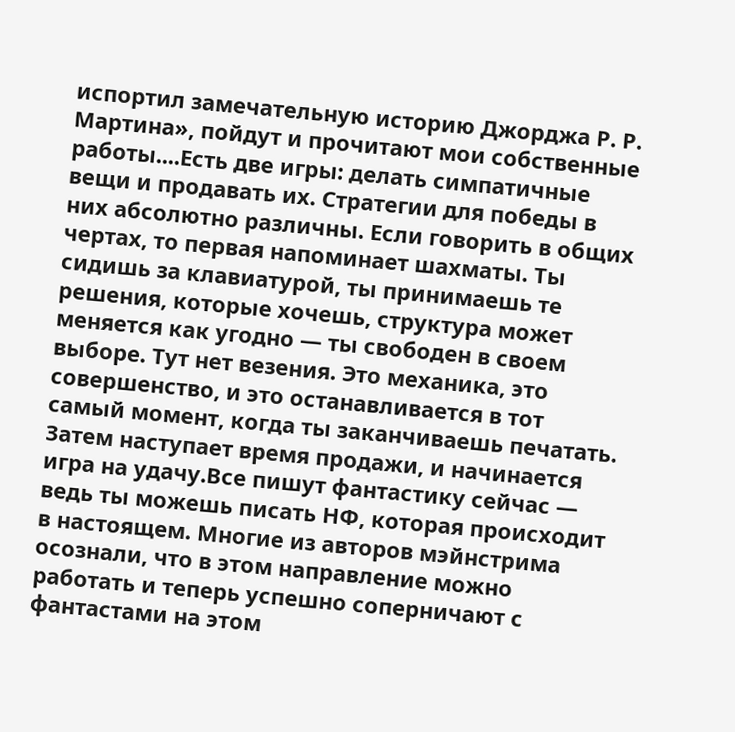испортил замечательную историю Джорджа Р. Р. Мартина», пойдут и прочитают мои собственные работы....Есть две игры: делать симпатичные вещи и продавать их. Стратегии для победы в них абсолютно различны. Если говорить в общих чертах, то первая напоминает шахматы. Ты сидишь за клавиатурой, ты принимаешь те решения, которые хочешь, структура может меняется как угодно — ты свободен в своем выборе. Тут нет везения. Это механика, это совершенство, и это останавливается в тот самый момент, когда ты заканчиваешь печатать. Затем наступает время продажи, и начинается игра на удачу.Все пишут фантастику сейчас — ведь ты можешь писать НФ, которая происходит в настоящем. Многие из авторов мэйнстрима осознали, что в этом направление можно работать и теперь успешно соперничают с фантастами на этом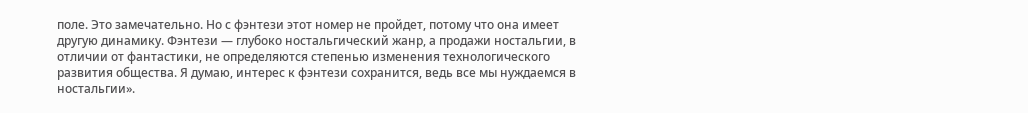поле. Это замечательно. Но с фэнтези этот номер не пройдет, потому что она имеет другую динамику. Фэнтези — глубоко ностальгический жанр, а продажи ностальгии, в отличии от фантастики, не определяются степенью изменения технологического развития общества. Я думаю, интерес к фэнтези сохранится, ведь все мы нуждаемся в ностальгии».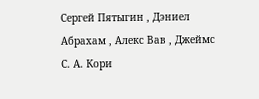Сергей Пятыгин , Дэниел Абрахам , Алекс Вав , Джеймс С. А. Кори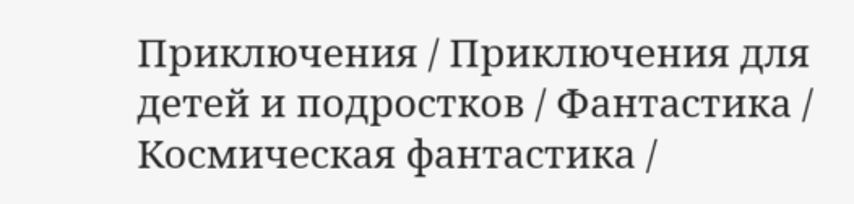Приключения / Приключения для детей и подростков / Фантастика / Космическая фантастика /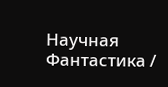Научная Фантастика /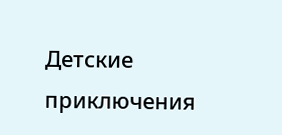Детские приключения